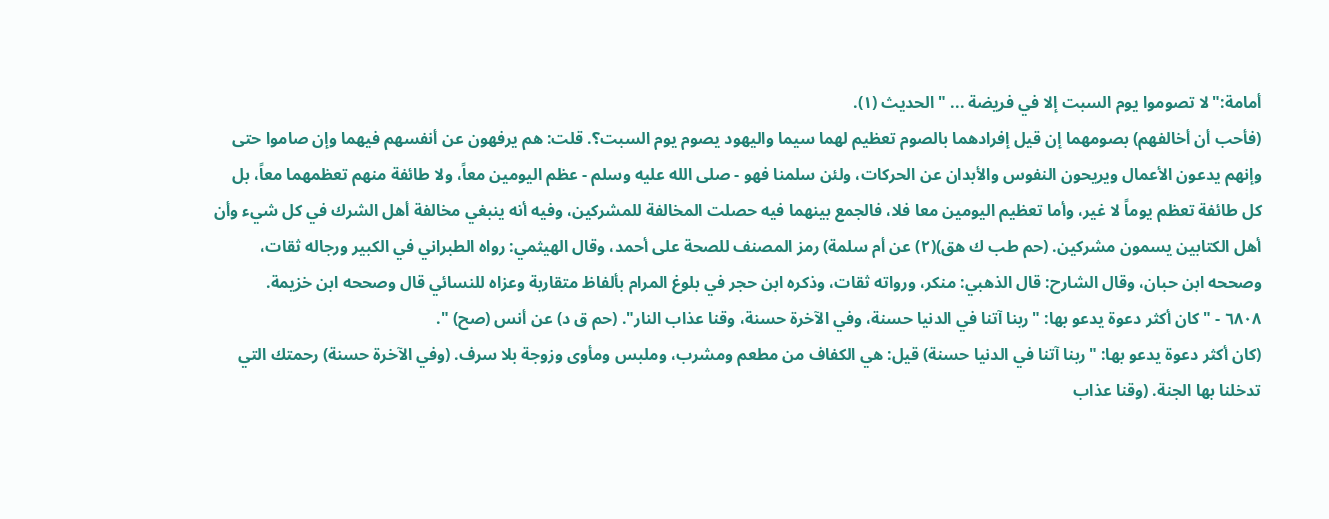أمامة:"لا تصوموا يوم السبت إلا في فريضة ... " الحديث (١).
(فأحب أن أخالفهم) بصومهما إن قيل إفرادهما بالصوم تعظيم لهما سيما واليهود يصوم يوم السبت؟. قلت: هم يرفهون عن أنفسهم فيهما وإن صاموا حتى وإنهم يدعون الأعمال ويريحون النفوس والأبدان عن الحركات، ولئن سلمنا فهو - صلى الله عليه وسلم - عظم اليومين معاً، ولا طائفة منهم تعظمهما معاً، بل كل طائفة تعظم يوماً لا غير، وأما تعظيم اليومين معا فلا، فالجمع بينهما فيه حصلت المخالفة للمشركين، وفيه أنه ينبغي مخالفة أهل الشرك في كل شيء وأن أهل الكتابين يسمون مشركين. (حم طب ك هق)(٢) عن أم سلمة) رمز المصنف للصحة على أحمد، وقال الهيثمي: رواه الطبراني في الكبير ورجاله ثقات، وصححه ابن حبان، وقال الشارح: قال الذهبي: منكر، ورواته ثقات، وذكره ابن حجر في بلوغ المرام بألفاظ متقاربة وعزاه للنسائي قال وصححه ابن خزيمة.
٦٨٠٨ - "كان أكثر دعوة يدعو بها: "ربنا آتنا في الدنيا حسنة، وفي الآخرة حسنة، وقنا عذاب النار". (حم ق د) عن أنس (صح) ".
(كان أكثر دعوة يدعو بها: "ربنا آتنا في الدنيا حسنة) قيل: هي الكفاف من مطعم ومشرب، وملبس ومأوى وزوجة بلا سرف. (وفي الآخرة حسنة) رحمتك التي تدخلنا بها الجنة. (وقنا عذاب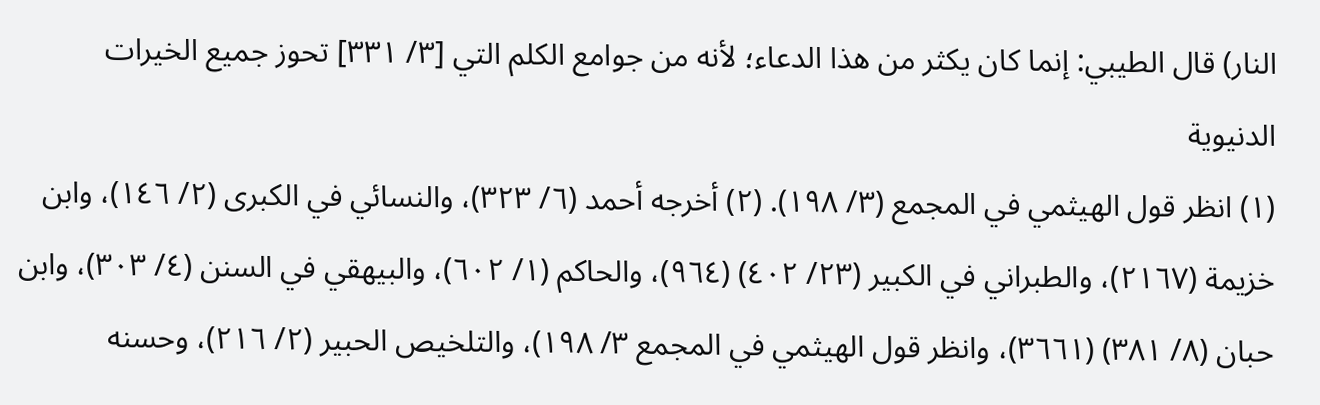النار) قال الطيبي: إنما كان يكثر من هذا الدعاء؛ لأنه من جوامع الكلم التي [٣/ ٣٣١] تحوز جميع الخيرات الدنيوية
(١) انظر قول الهيثمي في المجمع (٣/ ١٩٨). (٢) أخرجه أحمد (٦/ ٣٢٣)، والنسائي في الكبرى (٢/ ١٤٦)، وابن خزيمة (٢١٦٧)، والطبراني في الكبير (٢٣/ ٤٠٢) (٩٦٤)، والحاكم (١/ ٦٠٢)، والبيهقي في السنن (٤/ ٣٠٣)، وابن حبان (٨/ ٣٨١) (٣٦٦١)، وانظر قول الهيثمي في المجمع ٣/ ١٩٨)، والتلخيص الحبير (٢/ ٢١٦)، وحسنه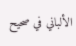الألباني في صحيح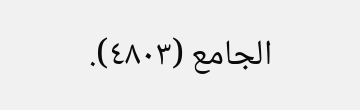الجامع (٤٨٠٣).